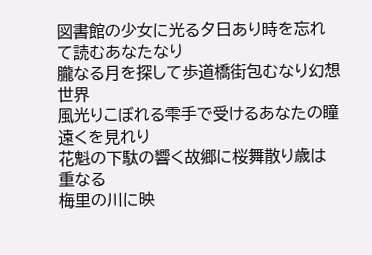図書館の少女に光る夕日あり時を忘れて読むあなたなり
朧なる月を探して歩道橋街包むなり幻想世界
風光りこぼれる雫手で受けるあなたの瞳遠くを見れり
花魁の下駄の響く故郷に桜舞散り歳は重なる
梅里の川に映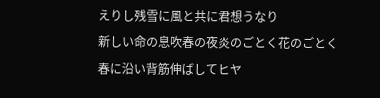えりし残雪に風と共に君想うなり
新しい命の息吹春の夜炎のごとく花のごとく
春に沿い背筋伸ばしてヒヤ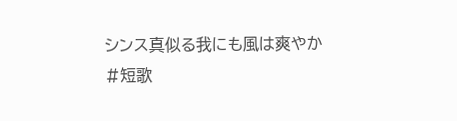シンス真似る我にも風は爽やか
#短歌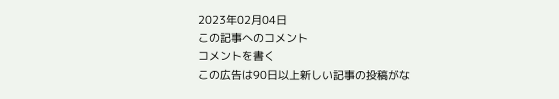2023年02月04日
この記事へのコメント
コメントを書く
この広告は90日以上新しい記事の投稿がな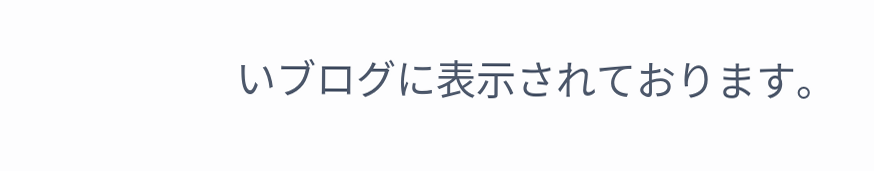いブログに表示されております。